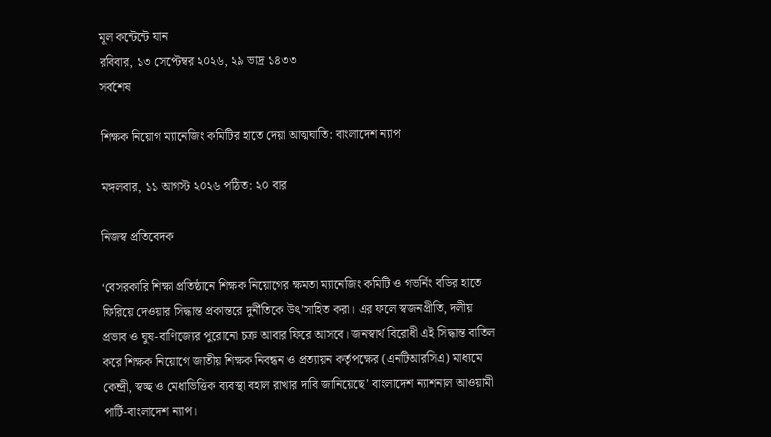মূল কন্টেন্টে যান
রবিবার, ১৩ সেপ্টেম্বর ২০২৬, ২৯ ভাদ্র ১৪৩৩
সর্বশেষ

শিক্ষক নিয়োগ ম্যানেজিং কমিটির হাতে দেয়া আত্মঘাতি: বাংলাদেশ ন্যাপ

মঙ্গলবার, ১১ আগস্ট ২০২৬ পঠিত: ২০ বার

নিজস্ব প্রতিবেদক

‘বেসরকারি শিক্ষা প্রতিষ্ঠানে শিক্ষক নিয়োগের ক্ষমতা ম্যানেজিং কমিটি ও গভর্নিং বডির হাতে ফিরিয়ে দেওয়ার সিদ্ধান্ত প্রকান্তরে দুর্নীতিকে উৎ’সাহিত করা। এর ফলে স্বজনপ্রীতি, দলীয় প্রভাব ও ঘুষ-বাণিজ্যের পুরোনো চক্র আবার ফিরে আসবে। জনস্বার্থ বিরোধী এই সিদ্ধান্ত বাতিল করে শিক্ষক নিয়োগে জাতীয় শিক্ষক নিবন্ধন ও প্রত্যায়ন কর্তৃপক্ষের (এনটিআরসিএ) মাধ্যমে কেন্দ্রী, স্বচ্ছ ও মেধাভিত্তিক ব্যবস্থা বহাল রাখার দাবি জানিয়েছে’ বাংলাদেশ ন্যাশনাল আওয়ামী পার্টি-বাংলাদেশ ন্যাপ।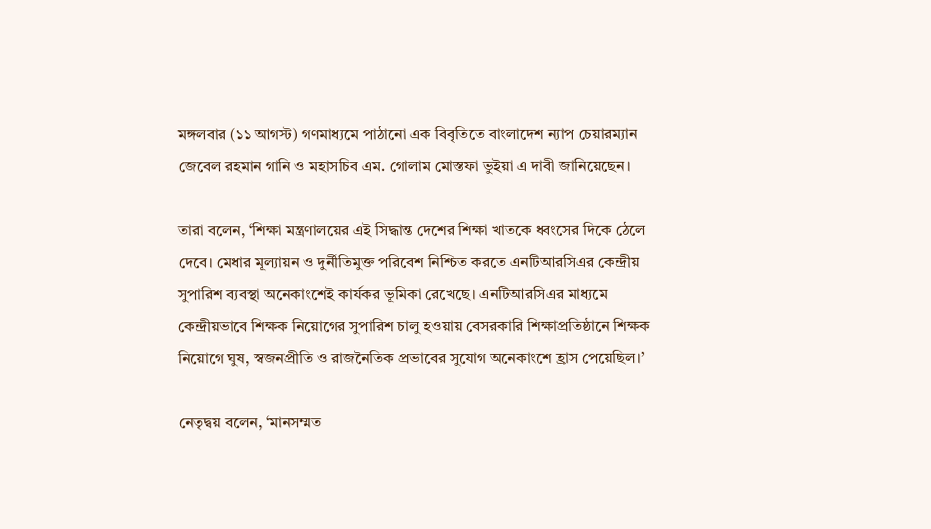মঙ্গলবার (১১ আগস্ট) গণমাধ্যমে পাঠানো এক বিবৃতিতে বাংলাদেশ ন্যাপ চেয়ারম্যান জেবেল রহমান গানি ও মহাসচিব এম. গোলাম মোস্তফা ভুইয়া এ দাবী জানিয়েছেন।

তারা বলেন, ‘শিক্ষা মন্ত্রণালয়ের এই সিদ্ধান্ত দেশের শিক্ষা খাতকে ধ্বংসের দিকে ঠেলে দেবে। মেধার মূল্যায়ন ও দুর্নীতিমুক্ত পরিবেশ নিশ্চিত করতে এনটিআরসিএর কেন্দ্রীয় সুপারিশ ব্যবস্থা অনেকাংশেই কার্যকর ভূমিকা রেখেছে। এনটিআরসিএর মাধ্যমে কেন্দ্রীয়ভাবে শিক্ষক নিয়োগের সুপারিশ চালু হওয়ায় বেসরকারি শিক্ষাপ্রতিষ্ঠানে শিক্ষক নিয়োগে ঘুষ, স্বজনপ্রীতি ও রাজনৈতিক প্রভাবের সুযোগ অনেকাংশে হ্রাস পেয়েছিল।’

নেতৃদ্বয় বলেন, ‘মানসম্মত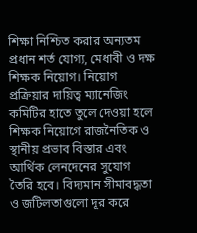শিক্ষা নিশ্চিত করার অন্যতম প্রধান শর্ত যোগ্য, মেধাবী ও দক্ষ শিক্ষক নিয়োগ। নিয়োগ প্রক্রিয়ার দায়িত্ব ম্যানেজিং কমিটির হাতে তুলে দেওয়া হলে শিক্ষক নিয়োগে রাজনৈতিক ও স্থানীয় প্রভাব বিস্তার এবং আর্থিক লেনদেনের সুযোগ তৈরি হবে। বিদ্যমান সীমাবদ্ধতা ও জটিলতাগুলো দূর করে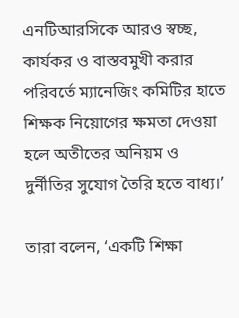এনটিআরসিকে আরও স্বচ্ছ, কার্যকর ও বাস্তবমুখী করার পরিবর্তে ম্যানেজিং কমিটির হাতে শিক্ষক নিয়োগের ক্ষমতা দেওয়া হলে অতীতের অনিয়ম ও দুর্নীতির সুযোগ তৈরি হতে বাধ্য।’

তারা বলেন, ‘একটি শিক্ষা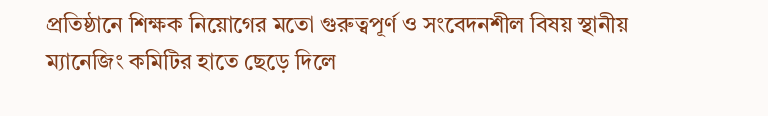প্রতিষ্ঠানে শিক্ষক নিয়োগের মতো গুরুত্বপূর্ণ ও সংবেদনশীল বিষয় স্থানীয় ম্যানেজিং কমিটির হাতে ছেড়ে দিলে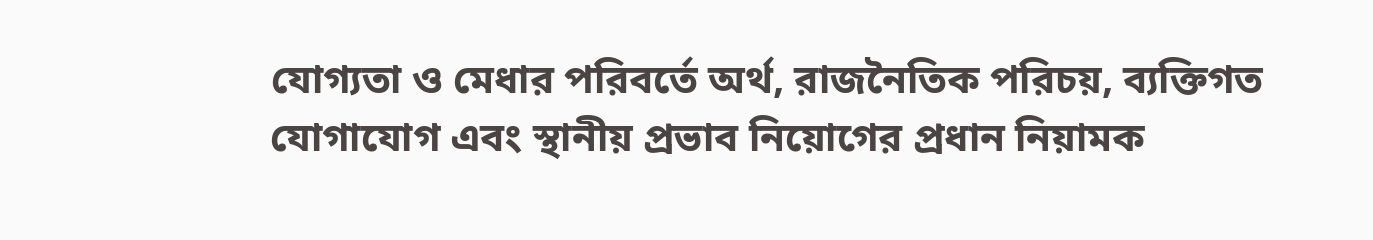যোগ্যতা ও মেধার পরিবর্তে অর্থ, রাজনৈতিক পরিচয়, ব্যক্তিগত যোগাযোগ এবং স্থানীয় প্রভাব নিয়োগের প্রধান নিয়ামক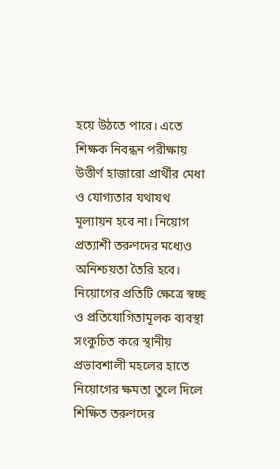হয়ে উঠতে পারে। এতে শিক্ষক নিবন্ধন পরীক্ষায় উত্তীর্ণ হাজারো প্রার্থীর মেধা ও যোগ্যতার যথাযথ মূল্যায়ন হবে না। নিয়োগ প্রত্যাশী তরুণদের মধ্যেও অনিশ্চয়তা তৈরি হবে। নিয়োগের প্রতিটি ক্ষেত্রে স্বচ্ছ ও প্রতিযোগিতামূলক ব্যবস্থা সংকুচিত করে স্থানীয় প্রভাবশালী মহলের হাতে নিয়োগের ক্ষমতা তুলে দিলে শিক্ষিত তরুণদের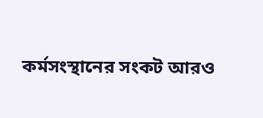কর্মসংস্থানের সংকট আরও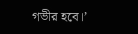গভীর হবে।’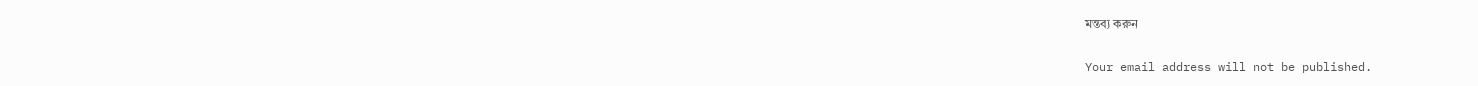মন্তব্য করুন

Your email address will not be published.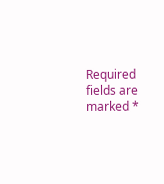Required fields are marked *